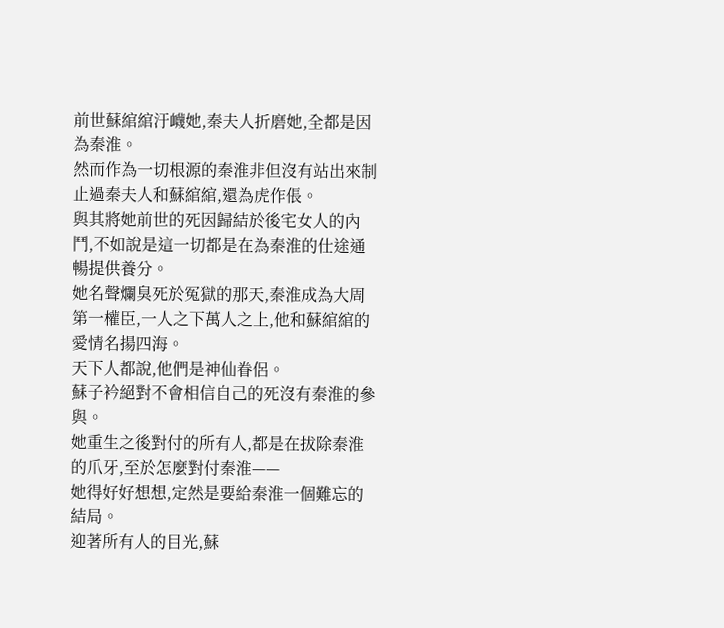前世蘇綰綰汙衊她,秦夫人折磨她,全都是因為秦淮。
然而作為一切根源的秦淮非但沒有站出來制止過秦夫人和蘇綰綰,還為虎作倀。
與其將她前世的死因歸結於後宅女人的內鬥,不如說是這一切都是在為秦淮的仕途通暢提供養分。
她名聲爛臭死於冤獄的那天,秦淮成為大周第一權臣,一人之下萬人之上,他和蘇綰綰的愛情名揚四海。
天下人都說,他們是神仙眷侶。
蘇子衿絕對不會相信自己的死沒有秦淮的參與。
她重生之後對付的所有人,都是在拔除秦淮的爪牙,至於怎麼對付秦淮——
她得好好想想,定然是要給秦淮一個難忘的結局。
迎著所有人的目光,蘇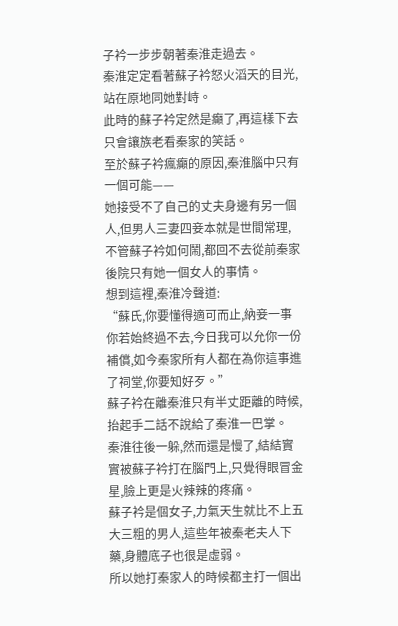子衿一步步朝著秦淮走過去。
秦淮定定看著蘇子衿怒火滔天的目光,站在原地同她對峙。
此時的蘇子衿定然是癲了,再這樣下去只會讓族老看秦家的笑話。
至於蘇子衿瘋癲的原因,秦淮腦中只有一個可能——
她接受不了自己的丈夫身邊有另一個人,但男人三妻四妾本就是世間常理,不管蘇子衿如何鬧,都回不去從前秦家後院只有她一個女人的事情。
想到這裡,秦淮冷聲道:
“蘇氏,你要懂得適可而止,納妾一事你若始終過不去,今日我可以允你一份補償,如今秦家所有人都在為你這事進了祠堂,你要知好歹。”
蘇子衿在離秦淮只有半丈距離的時候,抬起手二話不說給了秦淮一巴掌。
秦淮往後一躲,然而還是慢了,結結實實被蘇子衿打在腦門上,只覺得眼冒金星,臉上更是火辣辣的疼痛。
蘇子衿是個女子,力氣天生就比不上五大三粗的男人,這些年被秦老夫人下藥,身體底子也很是虛弱。
所以她打秦家人的時候都主打一個出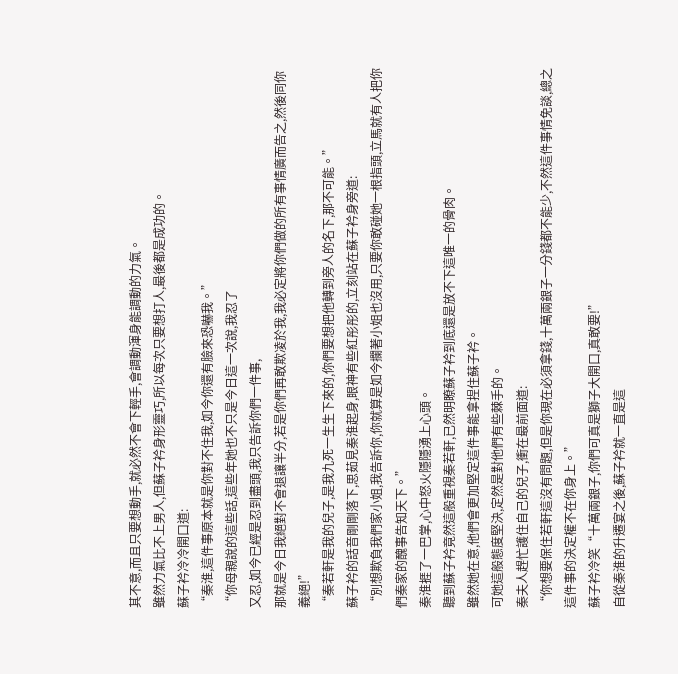其不意,而且只要想動手,就必然不會下輕手,會調動渾身能調動的力氣。
雖然力氣比不上男人,但蘇子衿身形靈巧,所以每次只要想打人,最後都是成功的。
蘇子衿冷冷開口道:
“秦淮,這件事原本就是你對不住我,如今你還有臉來恐嚇我。”
“你母親說的這些話,這些年她也不只是今日這一次說,我忍了
又忍,如今已經是忍到盡頭,我只告訴你們一件事,
那就是今日我絕對不會退讓半分,若是你們再敢欺凌於我,我必定將你們做的所有事情廣而告之,然後同你義絕!”
“秦若軒是我的兒子,是我九死一生生下來的,你們要想把他轉到旁人的名下,那不可能。”
蘇子衿的話音剛剛落下,思茹見秦淮起身,眼神有些紅彤彤的,立刻站在蘇子衿身旁道:
“別想欺負我們家小姐,我告訴你,你就算是如今攔著小姐也沒用,只要你敢碰她一根指頭,立馬就有人把你們秦家的醜事告知天下。”
秦淮捱了一巴掌,心中怒火隱隱湧上心頭。
聽到蘇子衿竟然這般重視秦若軒,已然明瞭蘇子衿到底還是放不下這唯一的骨肉。
雖然她在意,他們會更加堅定這件事能拿捏住蘇子衿。
可她這般態度堅決,定然是對他們有些棘手的。
秦夫人趕忙護住自己的兒子,衝在最前面道:
“你想要保住若軒這沒有問題,但是你現在必須拿錢,十萬兩銀子一分錢都不能少,不然這件事情免談,總之這件事的決定權不在你身上。”
蘇子衿冷笑“十萬兩銀子,你們可真是獅子大開口,真敢要!”
自從秦淮的升遷宴之後,蘇子衿就一直是這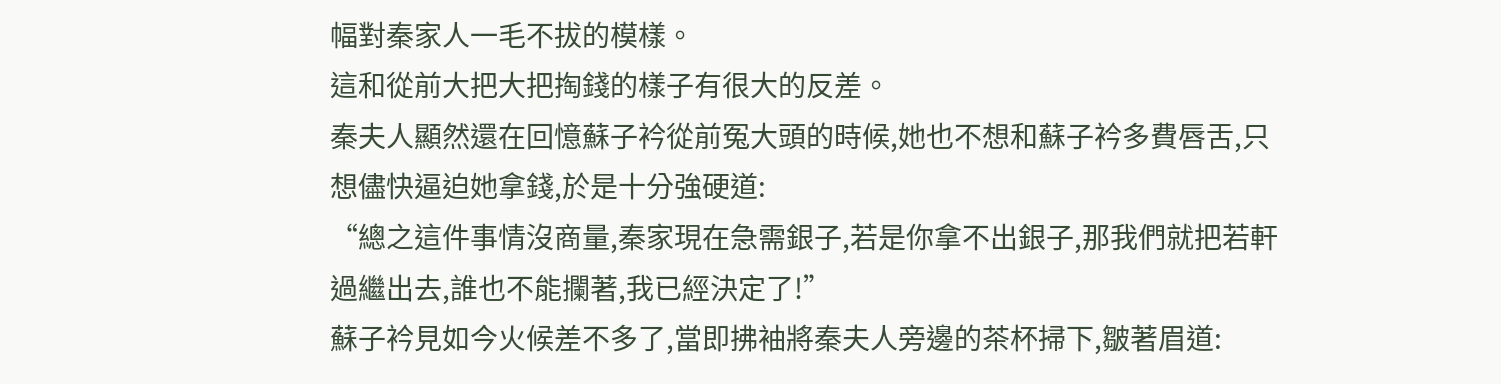幅對秦家人一毛不拔的模樣。
這和從前大把大把掏錢的樣子有很大的反差。
秦夫人顯然還在回憶蘇子衿從前冤大頭的時候,她也不想和蘇子衿多費唇舌,只想儘快逼迫她拿錢,於是十分強硬道:
“總之這件事情沒商量,秦家現在急需銀子,若是你拿不出銀子,那我們就把若軒過繼出去,誰也不能攔著,我已經決定了!”
蘇子衿見如今火候差不多了,當即拂袖將秦夫人旁邊的茶杯掃下,皺著眉道: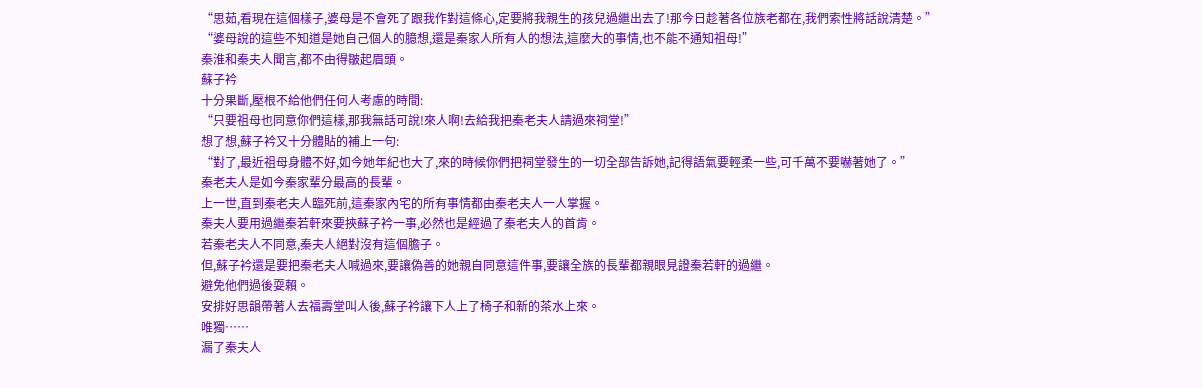“思茹,看現在這個樣子,婆母是不會死了跟我作對這條心,定要將我親生的孩兒過繼出去了!那今日趁著各位族老都在,我們索性將話說清楚。”
“婆母說的這些不知道是她自己個人的臆想,還是秦家人所有人的想法,這麼大的事情,也不能不通知祖母!”
秦淮和秦夫人聞言,都不由得皺起眉頭。
蘇子衿
十分果斷,壓根不給他們任何人考慮的時間:
“只要祖母也同意你們這樣,那我無話可說!來人啊!去給我把秦老夫人請過來祠堂!”
想了想,蘇子衿又十分體貼的補上一句:
“對了,最近祖母身體不好,如今她年紀也大了,來的時候你們把祠堂發生的一切全部告訴她,記得語氣要輕柔一些,可千萬不要嚇著她了。”
秦老夫人是如今秦家輩分最高的長輩。
上一世,直到秦老夫人臨死前,這秦家內宅的所有事情都由秦老夫人一人掌握。
秦夫人要用過繼秦若軒來要挾蘇子衿一事,必然也是經過了秦老夫人的首肯。
若秦老夫人不同意,秦夫人絕對沒有這個膽子。
但,蘇子衿還是要把秦老夫人喊過來,要讓偽善的她親自同意這件事,要讓全族的長輩都親眼見證秦若軒的過繼。
避免他們過後耍賴。
安排好思韻帶著人去福壽堂叫人後,蘇子衿讓下人上了椅子和新的茶水上來。
唯獨……
漏了秦夫人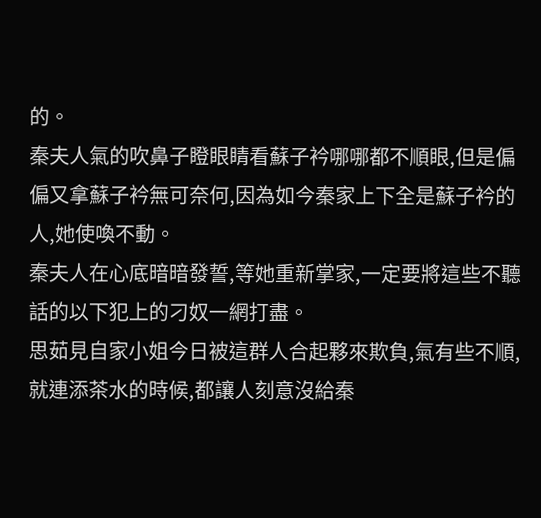的。
秦夫人氣的吹鼻子瞪眼睛看蘇子衿哪哪都不順眼,但是偏偏又拿蘇子衿無可奈何,因為如今秦家上下全是蘇子衿的人,她使喚不動。
秦夫人在心底暗暗發誓,等她重新掌家,一定要將這些不聽話的以下犯上的刁奴一網打盡。
思茹見自家小姐今日被這群人合起夥來欺負,氣有些不順,就連添茶水的時候,都讓人刻意沒給秦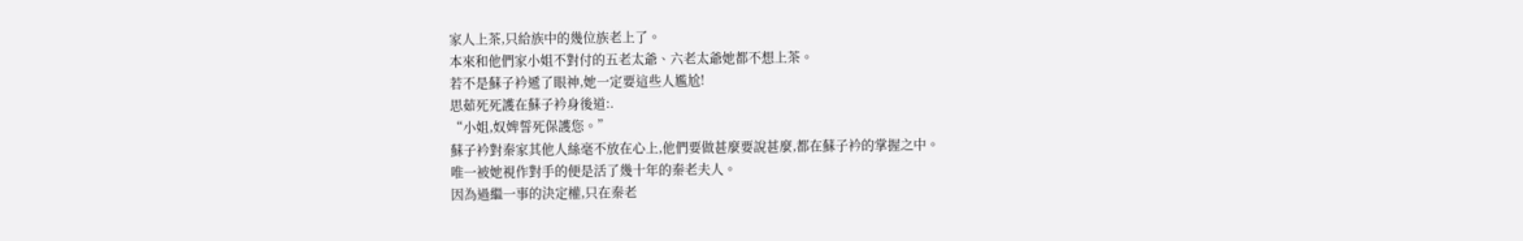家人上茶,只給族中的幾位族老上了。
本來和他們家小姐不對付的五老太爺、六老太爺她都不想上茶。
若不是蘇子衿遞了眼神,她一定要這些人尷尬!
思茹死死護在蘇子衿身後道:.
“小姐,奴婢誓死保護您。”
蘇子衿對秦家其他人絲毫不放在心上,他們要做甚麼要說甚麼,都在蘇子衿的掌握之中。
唯一被她視作對手的便是活了幾十年的秦老夫人。
因為過繼一事的決定權,只在秦老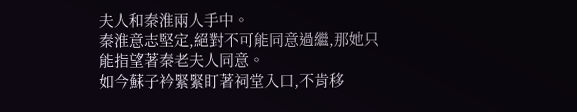夫人和秦淮兩人手中。
秦淮意志堅定,絕對不可能同意過繼,那她只能指望著秦老夫人同意。
如今蘇子衿緊緊盯著祠堂入口,不肯移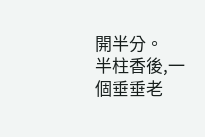開半分。
半柱香後,一個垂垂老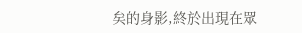矣的身影,終於出現在眾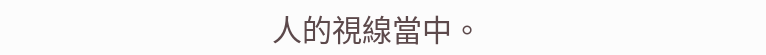人的視線當中。